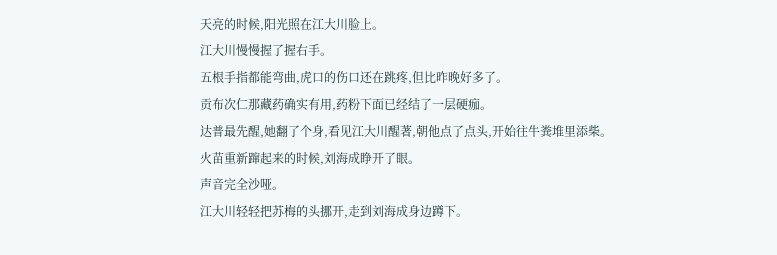天亮的时候,阳光照在江大川脸上。
江大川慢慢握了握右手。
五根手指都能弯曲,虎口的伤口还在跳疼,但比昨晚好多了。
贡布次仁那藏药确实有用,药粉下面已经结了一层硬痂。
达普最先醒,她翻了个身,看见江大川醒著,朝他点了点头,开始往牛粪堆里添柴。
火苗重新蹿起来的时候,刘海成睁开了眼。
声音完全沙哑。
江大川轻轻把苏梅的头挪开,走到刘海成身边蹲下。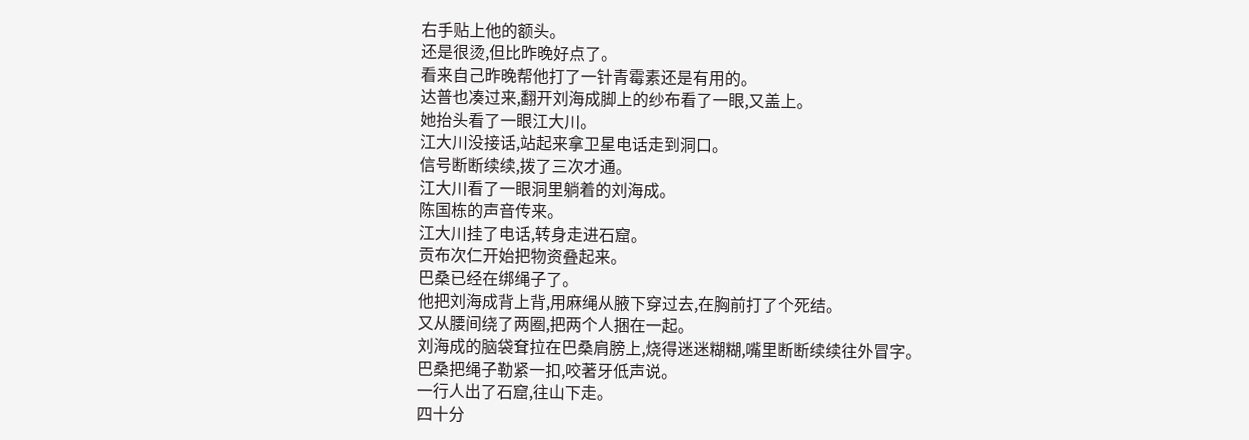右手贴上他的额头。
还是很烫,但比昨晚好点了。
看来自己昨晚帮他打了一针青霉素还是有用的。
达普也凑过来,翻开刘海成脚上的纱布看了一眼,又盖上。
她抬头看了一眼江大川。
江大川没接话,站起来拿卫星电话走到洞口。
信号断断续续,拨了三次才通。
江大川看了一眼洞里躺着的刘海成。
陈国栋的声音传来。
江大川挂了电话,转身走进石窟。
贡布次仁开始把物资叠起来。
巴桑已经在绑绳子了。
他把刘海成背上背,用麻绳从腋下穿过去,在胸前打了个死结。
又从腰间绕了两圈,把两个人捆在一起。
刘海成的脑袋耷拉在巴桑肩膀上,烧得迷迷糊糊,嘴里断断续续往外冒字。
巴桑把绳子勒紧一扣,咬著牙低声说。
一行人出了石窟,往山下走。
四十分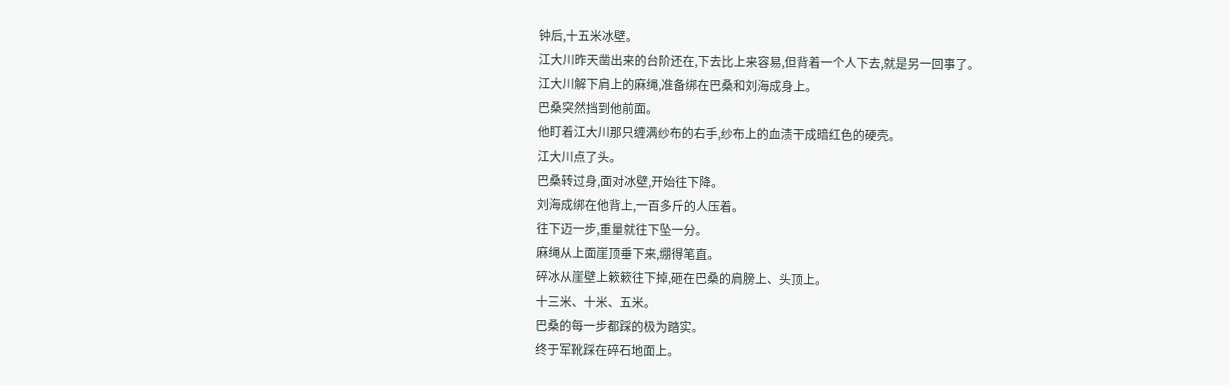钟后,十五米冰壁。
江大川昨天凿出来的台阶还在,下去比上来容易,但背着一个人下去,就是另一回事了。
江大川解下肩上的麻绳,准备绑在巴桑和刘海成身上。
巴桑突然挡到他前面。
他盯着江大川那只缠满纱布的右手,纱布上的血渍干成暗红色的硬壳。
江大川点了头。
巴桑转过身,面对冰壁,开始往下降。
刘海成绑在他背上,一百多斤的人压着。
往下迈一步,重量就往下坠一分。
麻绳从上面崖顶垂下来,绷得笔直。
碎冰从崖壁上簌簌往下掉,砸在巴桑的肩膀上、头顶上。
十三米、十米、五米。
巴桑的每一步都踩的极为踏实。
终于军靴踩在碎石地面上。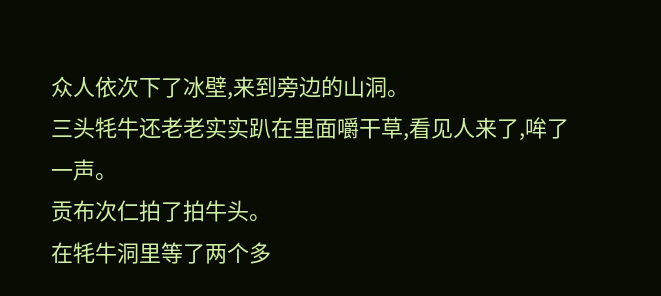众人依次下了冰壁,来到旁边的山洞。
三头牦牛还老老实实趴在里面嚼干草,看见人来了,哞了一声。
贡布次仁拍了拍牛头。
在牦牛洞里等了两个多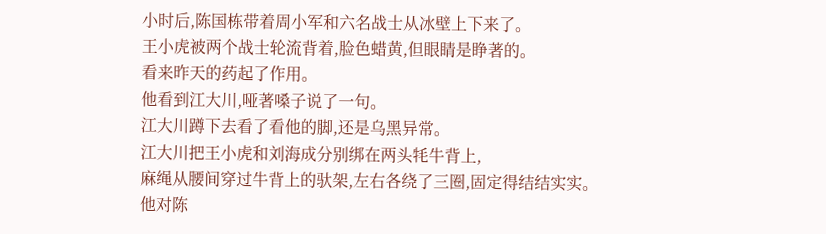小时后,陈国栋带着周小军和六名战士从冰壁上下来了。
王小虎被两个战士轮流背着,脸色蜡黄,但眼睛是睁著的。
看来昨天的药起了作用。
他看到江大川,哑著嗓子说了一句。
江大川蹲下去看了看他的脚,还是乌黑异常。
江大川把王小虎和刘海成分别绑在两头牦牛背上,
麻绳从腰间穿过牛背上的驮架,左右各绕了三圈,固定得结结实实。
他对陈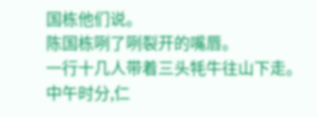国栋他们说。
陈国栋咧了咧裂开的嘴唇。
一行十几人带着三头牦牛往山下走。
中午时分,仁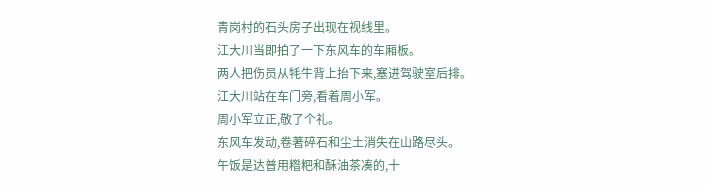青岗村的石头房子出现在视线里。
江大川当即拍了一下东风车的车厢板。
两人把伤员从牦牛背上抬下来,塞进驾驶室后排。
江大川站在车门旁,看着周小军。
周小军立正,敬了个礼。
东风车发动,卷著碎石和尘土消失在山路尽头。
午饭是达普用糌粑和酥油茶凑的,十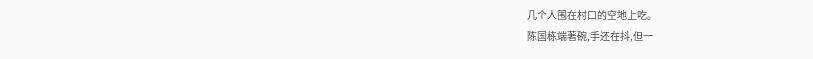几个人围在村口的空地上吃。
陈国栋端著碗,手还在抖,但一